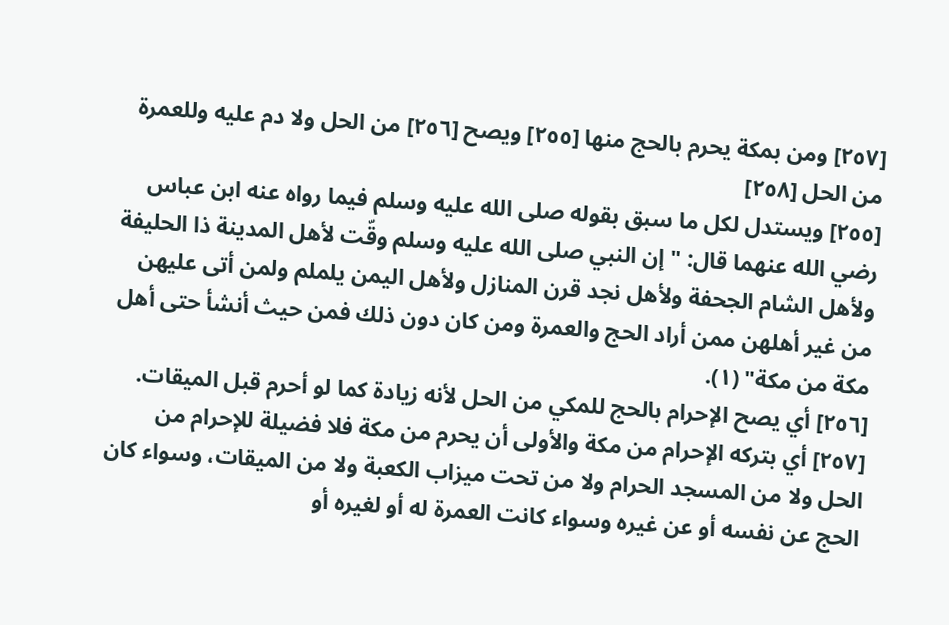[٢٥٧] ومن بمكة يحرم بالحج منها [٢٥٥] ويصح [٢٥٦] من الحل ولا دم عليه وللعمرة من الحل [٢٥٨]
[٢٥٥] ويستدل لكل ما سبق بقوله صلى الله عليه وسلم فيما رواه عنه ابن عباس رضي الله عنهما قال: "إن النبي صلى الله عليه وسلم وقّت لأهل المدينة ذا الحليفة ولأهل الشام الجحفة ولأهل نجد قرن المنازل ولأهل اليمن يلملم ولمن أتى عليهن من غير أهلهن ممن أراد الحج والعمرة ومن كان دون ذلك فمن حيث أنشأ حتى أهل مكة من مكة" (١).
[٢٥٦] أي يصح الإحرام بالحج للمكي من الحل لأنه زيادة كما لو أحرم قبل الميقات.
[٢٥٧] أي بتركه الإحرام من مكة والأولى أن يحرم من مكة فلا فضيلة للإحرام من الحل ولا من المسجد الحرام ولا من تحت ميزاب الكعبة ولا من الميقات، وسواء كان الحج عن نفسه أو عن غيره وسواء كانت العمرة له أو لغيره أو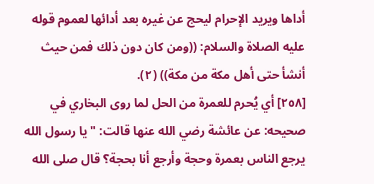أداها ويريد الإحرام ليحج عن غيره بعد أدائها لعموم قوله عليه الصلاة والسلام: ((ومن كان دون ذلك فمن حيث أنشأ حتى أهل مكة من مكة)) (٢).
[٢٥٨] أي يُحرم للعمرة من الحل لما روى البخاري في صحيحه: عن عائشة رضي الله عنها قالت: "يا رسول الله يرجع الناس بعمرة وحجة وأرجع أنا بحجة؟ قال صلى الله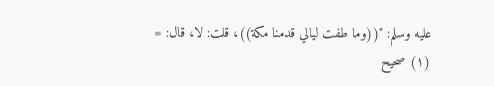عليه وسلم: "((وما طفت ليالي قدمنا مكة))، قلت: لا، قال: =
(١) صحيح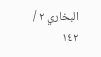البخاري ٢ / ١٤٢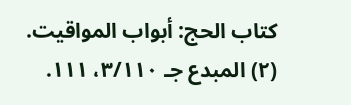كتاب الحج: أبواب المواقيت.
(٢) المبدع جـ ٣/١١٠، ١١١.